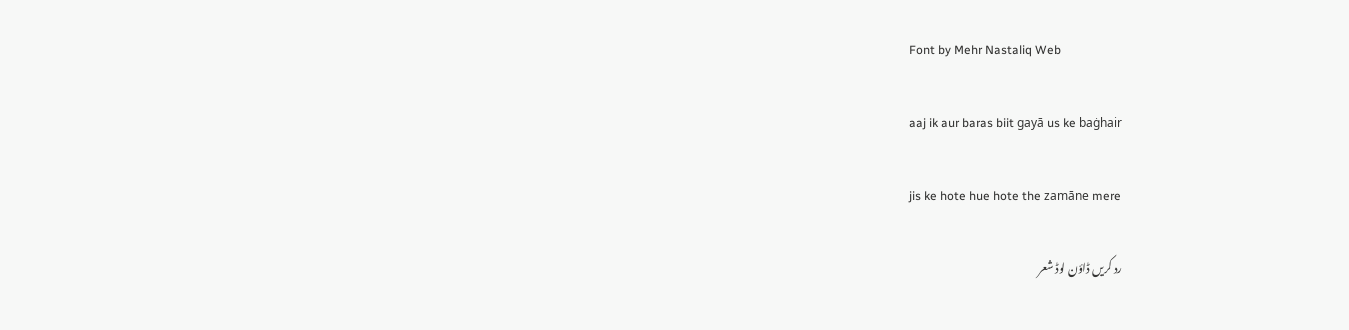Font by Mehr Nastaliq Web

aaj ik aur baras biit gayā us ke baġhair

jis ke hote hue hote the zamāne mere

رد کریں ڈاؤن لوڈ شعر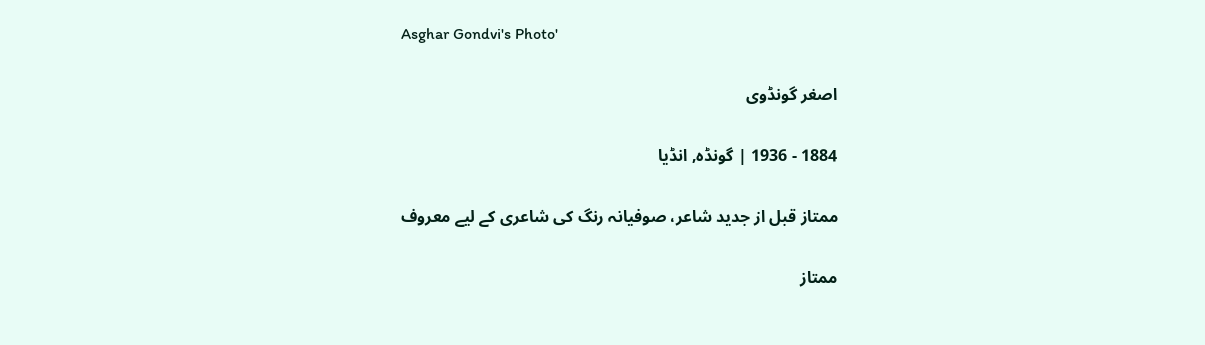Asghar Gondvi's Photo'

اصغر گونڈوی

1884 - 1936 | گونڈہ, انڈیا

ممتاز قبل از جدید شاعر، صوفیانہ رنگ کی شاعری کے لیے معروف

ممتاز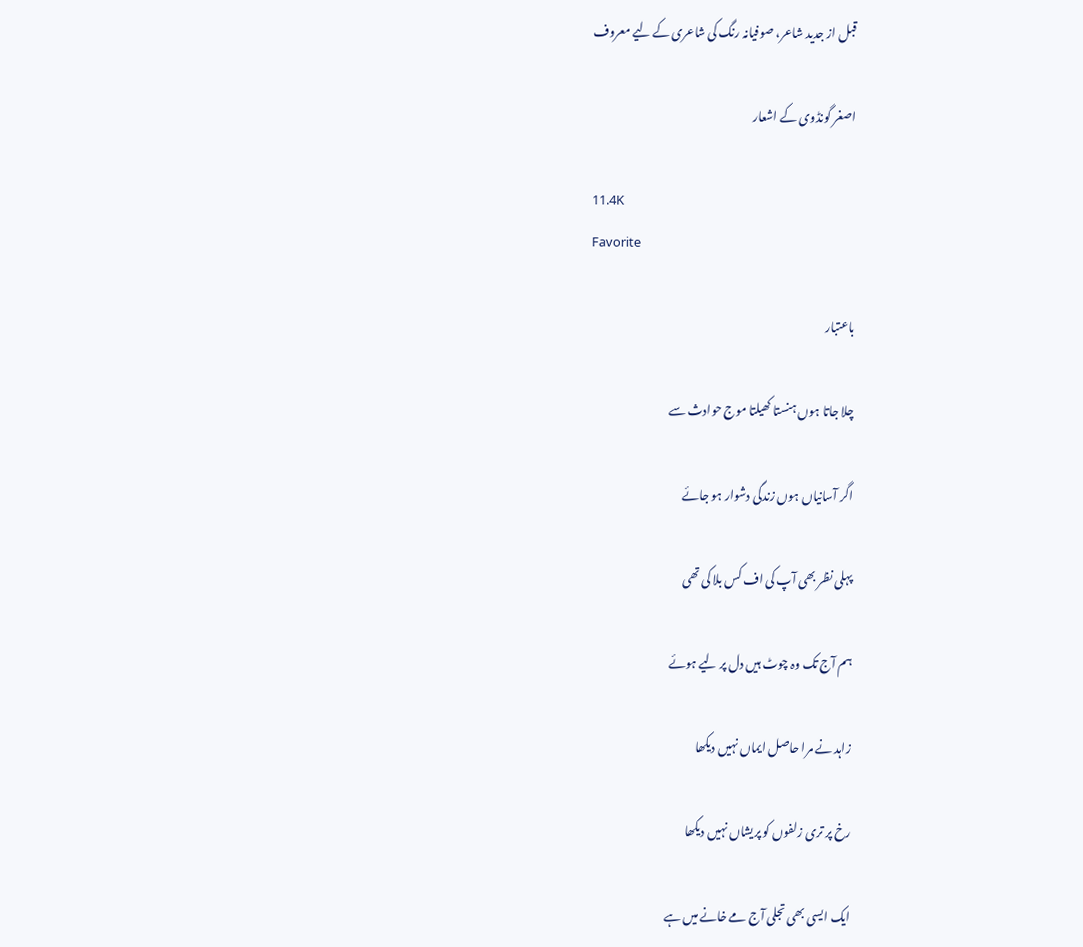قبل از جدید شاعر، صوفیانہ رنگ کی شاعری کے لیے معروف

اصغر گونڈوی کے اشعار

11.4K
Favorite

باعتبار

چلا جاتا ہوں ہنستا کھیلتا موج حوادث سے

اگر آسانیاں ہوں زندگی دشوار ہو جائے

پہلی نظر بھی آپ کی اف کس بلا کی تھی

ہم آج تک وہ چوٹ ہیں دل پر لیے ہوئے

زاہد نے مرا حاصل ایماں نہیں دیکھا

رخ پر تری زلفوں کو پریشاں نہیں دیکھا

ایک ایسی بھی تجلی آج مے خانے میں ہے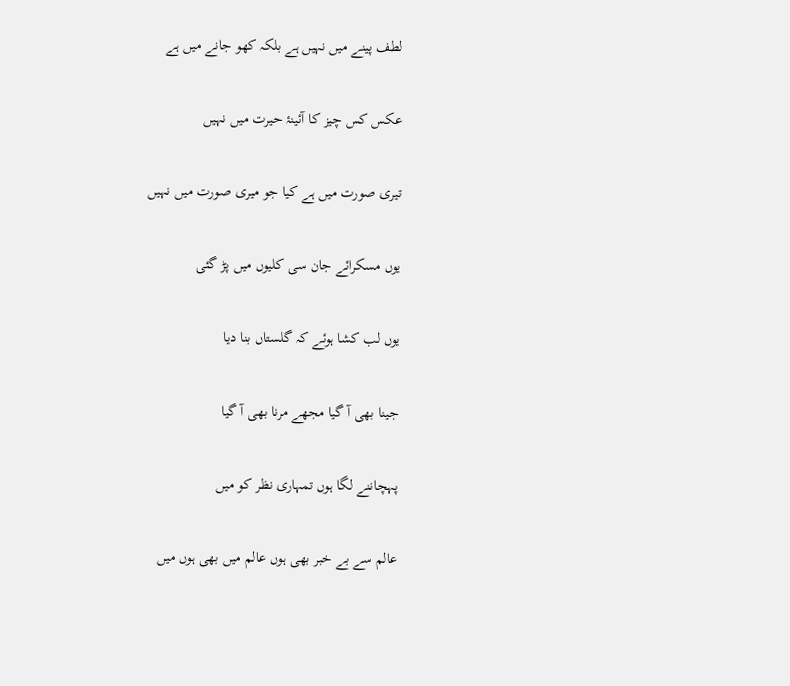لطف پینے میں نہیں ہے بلکہ کھو جانے میں ہے

عکس کس چیز کا آئینۂ حیرت میں نہیں

تیری صورت میں ہے کیا جو میری صورت میں نہیں

یوں مسکرائے جان سی کلیوں میں پڑ گئی

یوں لب کشا ہوئے کہ گلستاں بنا دیا

جینا بھی آ گیا مجھے مرنا بھی آ گیا

پہچاننے لگا ہوں تمہاری نظر کو میں

عالم سے بے خبر بھی ہوں عالم میں بھی ہوں میں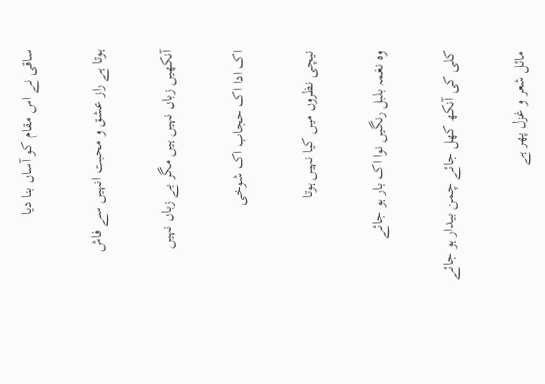ساقی نے اس مقام کو آساں بنا دیا

ہوتا ہے راز عشق و محبت انہیں سے فاش

آنکھیں زباں نہیں ہیں مگر بے زباں نہیں

اک ادا اک حجاب اک شوخی

نیچی نظروں میں کیا نہیں ہوتا

وہ نغمہ بلبل رنگیں نوا اک بار ہو جائے

کلی کی آنکھ کھل جائے چمن بیدار ہو جائے

مائل شعر و غزل پھر ہے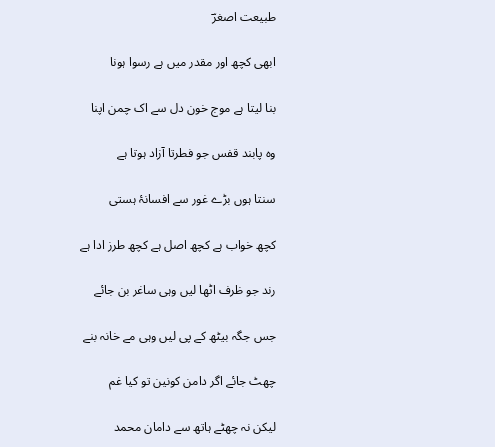طبیعت اصغرؔ

ابھی کچھ اور مقدر میں ہے رسوا ہونا

بنا لیتا ہے موج خون دل سے اک چمن اپنا

وہ پابند قفس جو فطرتا آزاد ہوتا ہے

سنتا ہوں بڑے غور سے افسانۂ ہستی

کچھ خواب ہے کچھ اصل ہے کچھ طرز ادا ہے

رند جو ظرف اٹھا لیں وہی ساغر بن جائے

جس جگہ بیٹھ کے پی لیں وہی مے خانہ بنے

چھٹ جائے اگر دامن کونین تو کیا غم

لیکن نہ چھٹے ہاتھ سے دامان محمد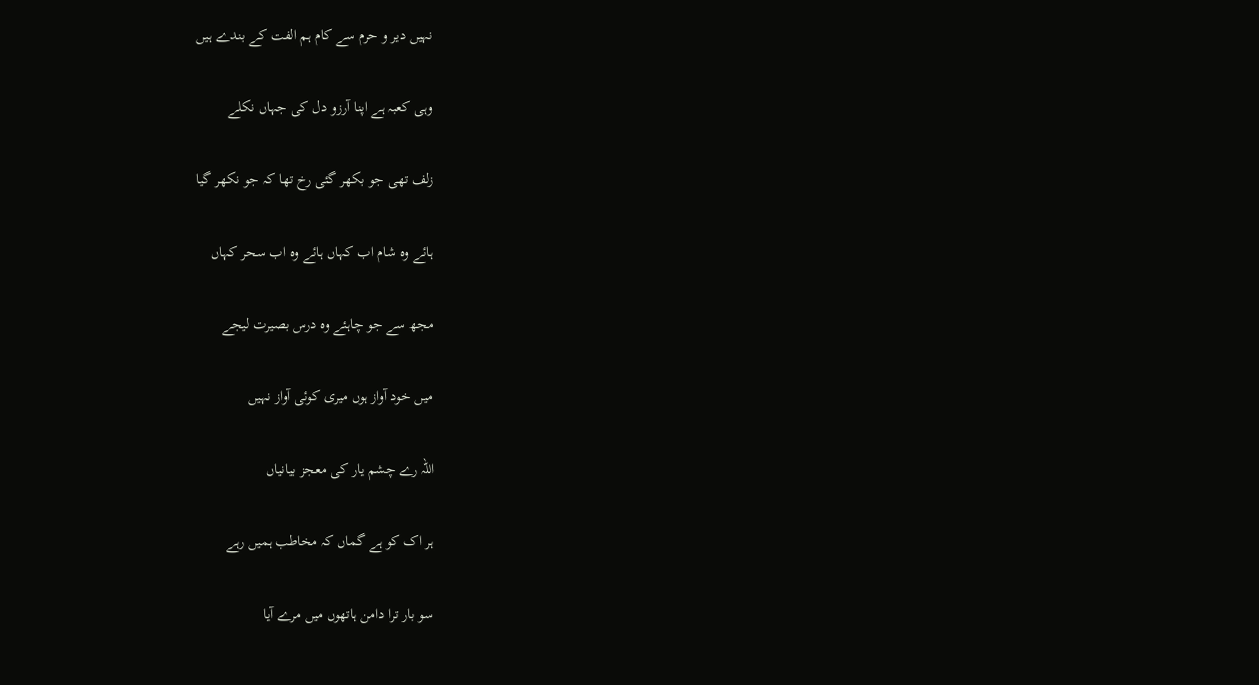نہیں دیر و حرم سے کام ہم الفت کے بندے ہیں

وہی کعبہ ہے اپنا آرزو دل کی جہاں نکلے

زلف تھی جو بکھر گئی رخ تھا کہ جو نکھر گیا

ہائے وہ شام اب کہاں ہائے وہ اب سحر کہاں

مجھ سے جو چاہئے وہ درس بصیرت لیجے

میں خود آواز ہوں میری کوئی آواز نہیں

اللہ رے چشم یار کی معجز بیانیاں

ہر اک کو ہے گماں کہ مخاطب ہمیں رہے

سو بار ترا دامن ہاتھوں میں مرے آیا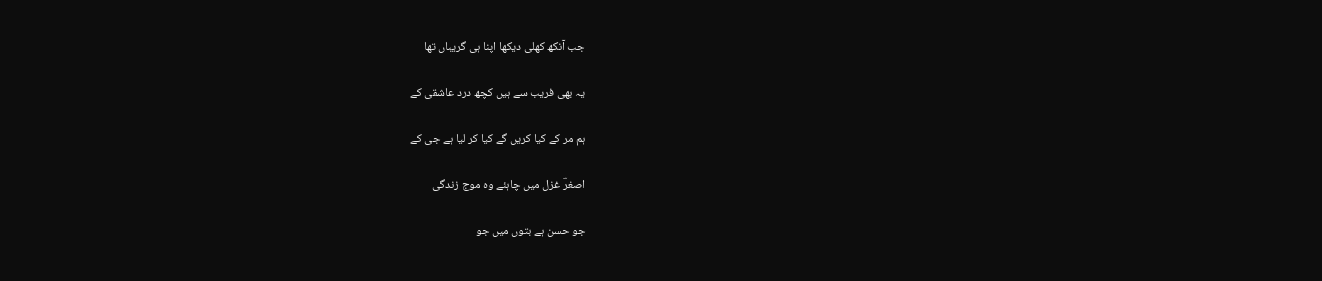جب آنکھ کھلی دیکھا اپنا ہی گریباں تھا

یہ بھی فریب سے ہیں کچھ درد عاشقی کے

ہم مر کے کیا کریں گے کیا کر لیا ہے جی کے

اصغرؔ غزل میں چاہئے وہ موج زندگی

جو حسن ہے بتوں میں جو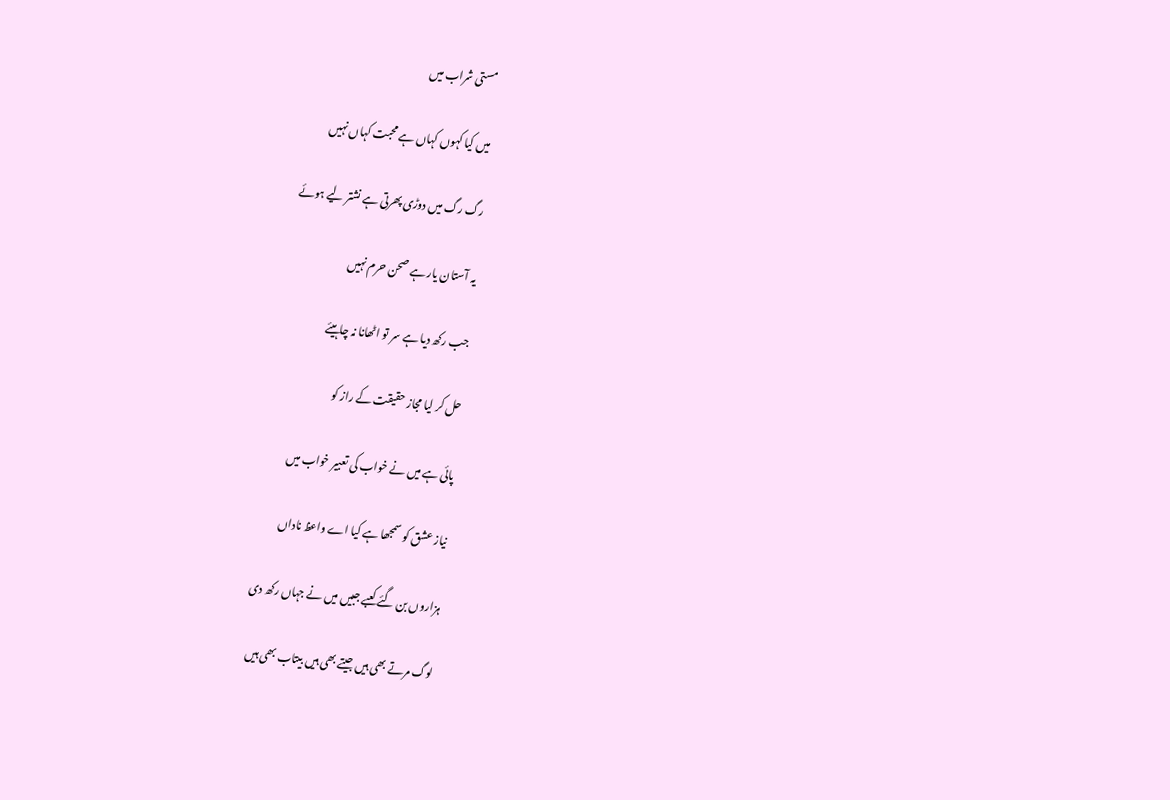مستی شراب میں

میں کیا کہوں کہاں ہے محبت کہاں نہیں

رگ رگ میں دوڑی پھرتی ہے نشتر لیے ہوئے

یہ آستان یار ہے صحن حرم نہیں

جب رکھ دیا ہے سر تو اٹھانا نہ چاہیئے

حل کر لیا مجاز حقیقت کے راز کو

پائی ہے میں نے خواب کی تعبیر خواب میں

نیاز عشق کو سمجھا ہے کیا اے واعظ ناداں

ہزاروں بن گئے کعبے جبیں میں نے جہاں رکھ دی

لوگ مرتے بھی ہیں جیتے بھی ہیں بیتاب بھی ہیں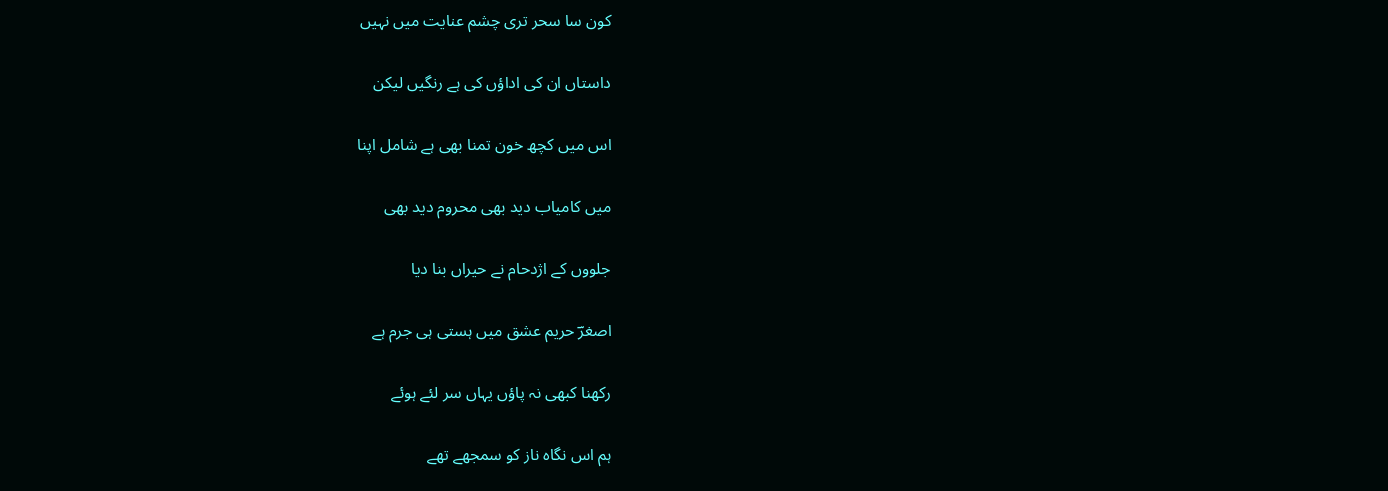کون سا سحر تری چشم عنایت میں نہیں

داستاں ان کی اداؤں کی ہے رنگیں لیکن

اس میں کچھ خون تمنا بھی ہے شامل اپنا

میں کامیاب دید بھی محروم دید بھی

جلووں کے اژدحام نے حیراں بنا دیا

اصغرؔ حریم عشق میں ہستی ہی جرم ہے

رکھنا کبھی نہ پاؤں یہاں سر لئے ہوئے

ہم اس نگاہ ناز کو سمجھے تھے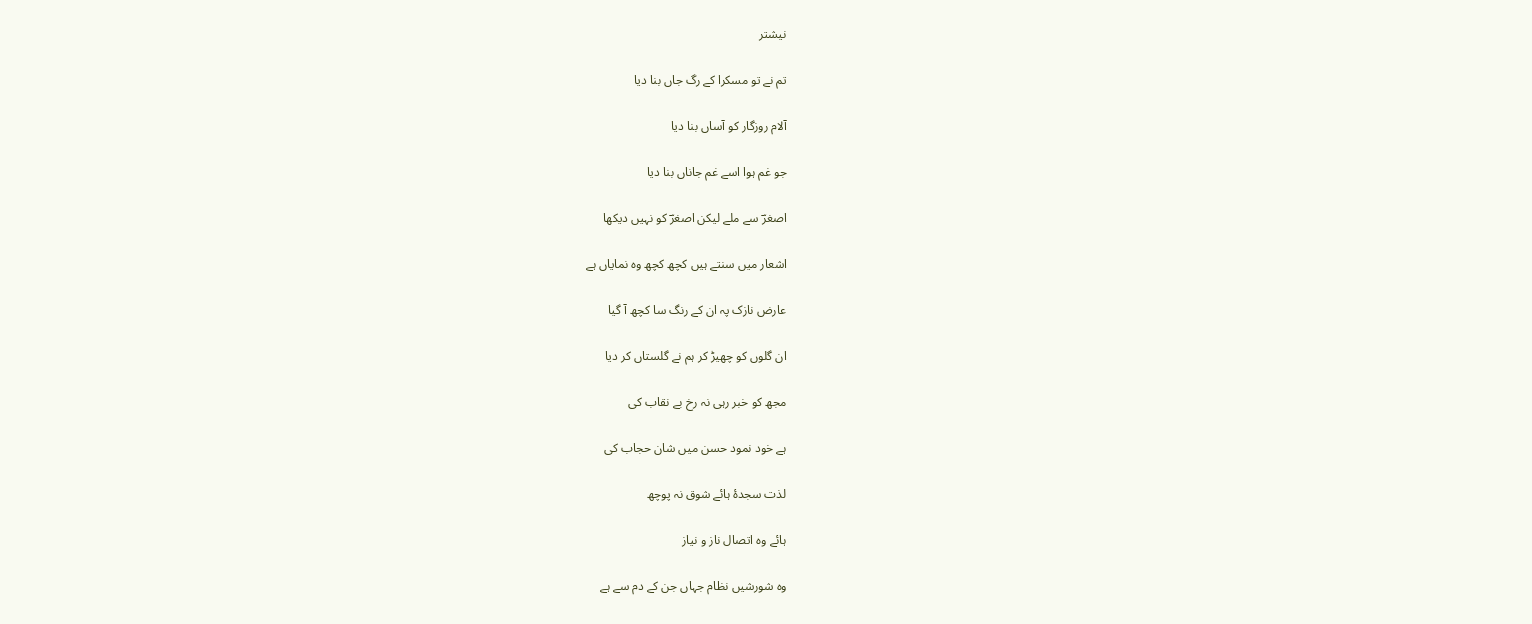نیشتر

تم نے تو مسکرا کے رگ جاں بنا دیا

آلام روزگار کو آساں بنا دیا

جو غم ہوا اسے غم جاناں بنا دیا

اصغرؔ سے ملے لیکن اصغرؔ کو نہیں دیکھا

اشعار میں سنتے ہیں کچھ کچھ وہ نمایاں ہے

عارض نازک پہ ان کے رنگ سا کچھ آ گیا

ان گلوں کو چھیڑ کر ہم نے گلستاں کر دیا

مجھ کو خبر رہی نہ رخ بے نقاب کی

ہے خود نمود حسن میں شان حجاب کی

لذت سجدۂ ہائے شوق نہ پوچھ

ہائے وہ اتصال ناز و نیاز

وہ شورشیں نظام جہاں جن کے دم سے ہے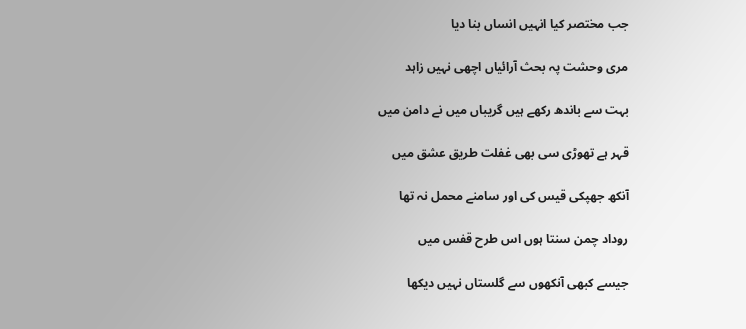جب مختصر کیا انہیں انساں بنا دیا

مری وحشت پہ بحث آرائیاں اچھی نہیں زاہد

بہت سے باندھ رکھے ہیں گریباں میں نے دامن میں

قہر ہے تھوڑی سی بھی غفلت طریق عشق میں

آنکھ جھپکی قیس کی اور سامنے محمل نہ تھا

روداد چمن سنتا ہوں اس طرح قفس میں

جیسے کبھی آنکھوں سے گلستاں نہیں دیکھا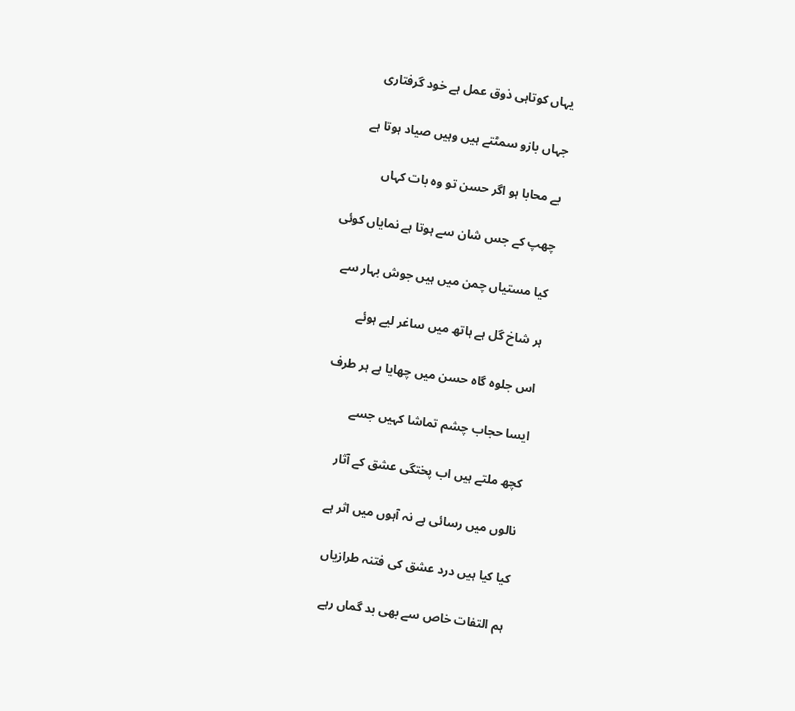یہاں کوتاہی ذوق عمل ہے خود گرفتاری

جہاں بازو سمٹتے ہیں وہیں صیاد ہوتا ہے

بے محابا ہو اگر حسن تو وہ بات کہاں

چھپ کے جس شان سے ہوتا ہے نمایاں کوئی

کیا مستیاں چمن میں ہیں جوش بہار سے

ہر شاخ گل ہے ہاتھ میں ساغر لیے ہوئے

اس جلوہ گاہ حسن میں چھایا ہے ہر طرف

ایسا حجاب چشم تماشا کہیں جسے

کچھ ملتے ہیں اب پختگی عشق کے آثار

نالوں میں رسائی ہے نہ آہوں میں اثر ہے

کیا کیا ہیں درد عشق کی فتنہ طرازیاں

ہم التفات خاص سے بھی بد گماں رہے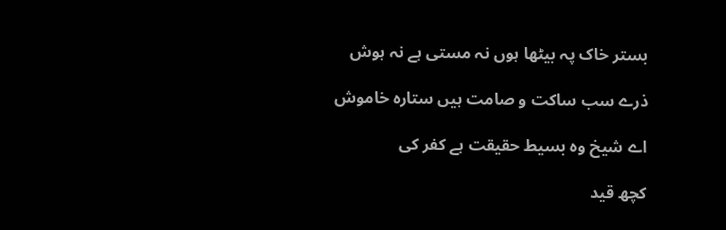بستر خاک پہ بیٹھا ہوں نہ مستی ہے نہ ہوش

ذرے سب ساکت و صامت ہیں ستارہ خاموش

اے شیخ وہ بسیط حقیقت ہے کفر کی

کچھ قید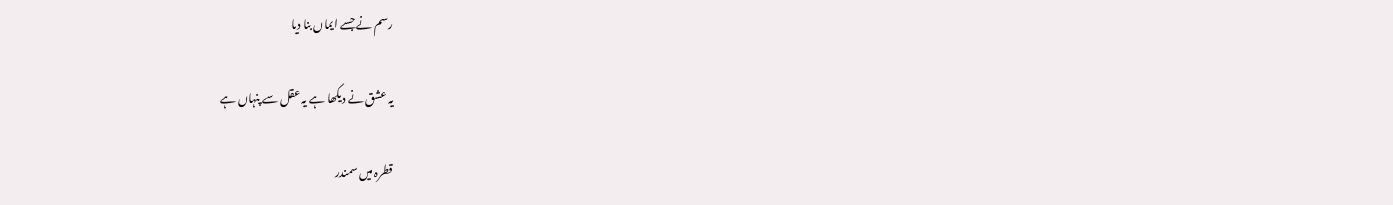رسم نے جسے ایماں بنا دیا

یہ عشق نے دیکھا ہے یہ عقل سے پنہاں ہے

قطرہ میں سمندر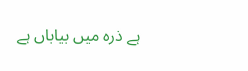ہے ذرہ میں بیاباں ہے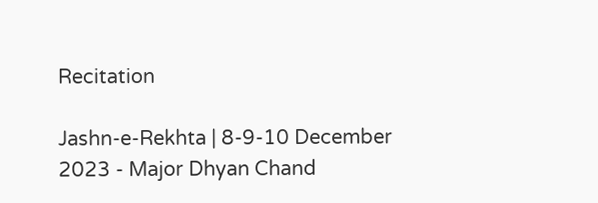Recitation

Jashn-e-Rekhta | 8-9-10 December 2023 - Major Dhyan Chand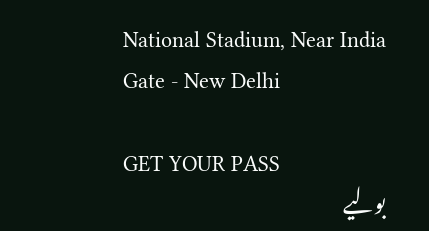National Stadium, Near India Gate - New Delhi

GET YOUR PASS
بولیے